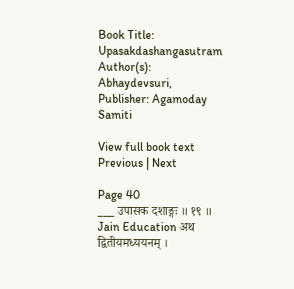Book Title: Upasakdashangasutram
Author(s): Abhaydevsuri,
Publisher: Agamoday Samiti

View full book text
Previous | Next

Page 40
___ उपासक दशाङ्गः ॥ १९ ॥ Jain Education अथ द्वितीयमध्ययनम् ।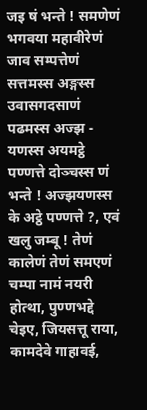जइ षं भन्ते ! समणेणं भगवया महावीरेणं जाव सम्पत्तेणं सत्तमस्स अङ्गस्स उवासगदसाणं पढमस्स अज्झ - यणस्स अयमट्ठे पण्णत्ते दोञ्चस्स णं भन्ते ! अज्झयणस्स के अट्ठे पण्णत्ते ?, एवं खलु जम्बू ! तेणं कालेणं तेणं समएणं चम्पा नामं नयरी होत्था, पुण्णभद्दे चेइए, जियसत्तू राया, कामदेवे गाहावई,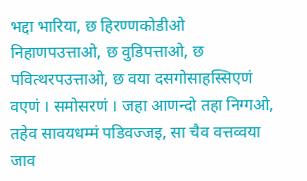भद्दा भारिया, छ हिरण्णकोडीओ निहाणपउत्ताओ, छ वुडिपत्ताओ, छ पवित्थरपउत्ताओ, छ वया दसगोसाहस्सिएणं वएणं । समोसरणं । जहा आणन्दो तहा निग्गओ, तहेव सावयधम्मं पडिवज्जइ, सा चैव वत्तव्वया जाव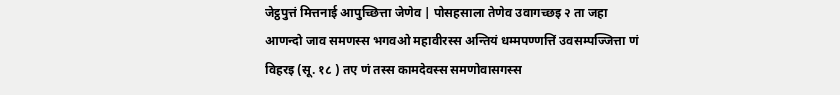जेट्ठपुत्तं मित्तनाई आपुच्छित्ता जेणेव | पोसहसाला तेणेव उवागच्छइ २ ता जहा आणन्दो जाव समणस्स भगवओ महावीरस्स अन्तियं धम्मपण्णत्तिं उवसम्पज्जित्ता णं विहरइ (सू. १८ ) तए णं तस्स कामदेवस्स समणोवासगस्स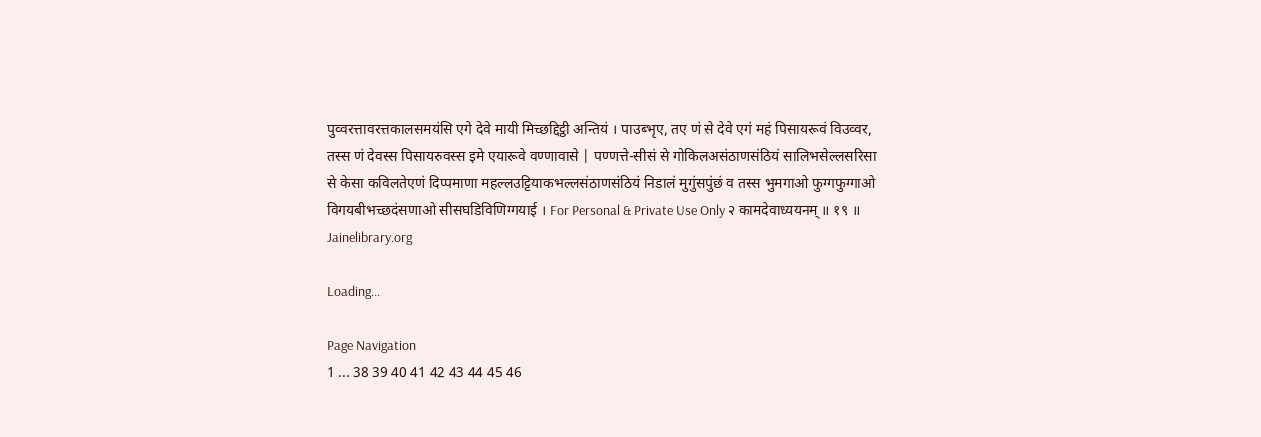पुव्वरत्तावरत्तकालसमयंसि एगे देवे मायी मिच्छद्दिट्ठी अन्तियं । पाउब्भृए, तए णं से देवे एगं महं पिसायरूवं विउव्वर, तस्स णं देवस्स पिसायरुवस्स इमे एयारूवे वण्णावासे | पण्णत्ते-सीसं से गोकिलअसंठाणसंठियं सालिभसेल्लसरिसा से केसा कविलतेएणं दिप्पमाणा महल्लउट्टियाकभल्लसंठाणसंठियं निडालं मुगुंसपुंछं व तस्स भुमगाओ फुग्गफुग्गाओ विगयबीभच्छदंसणाओ सीसघडिविणिग्गयाई । For Personal & Private Use Only २ कामदेवाध्ययनम् ॥ १९ ॥ Jainelibrary.org

Loading...

Page Navigation
1 ... 38 39 40 41 42 43 44 45 46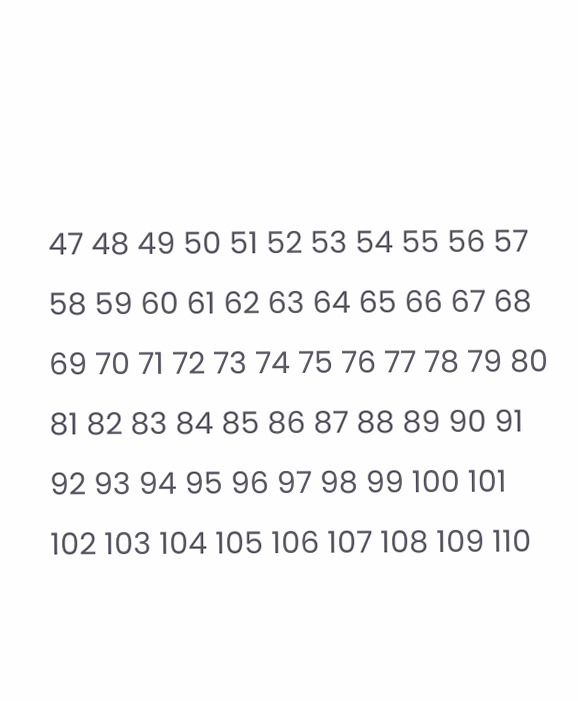47 48 49 50 51 52 53 54 55 56 57 58 59 60 61 62 63 64 65 66 67 68 69 70 71 72 73 74 75 76 77 78 79 80 81 82 83 84 85 86 87 88 89 90 91 92 93 94 95 96 97 98 99 100 101 102 103 104 105 106 107 108 109 110